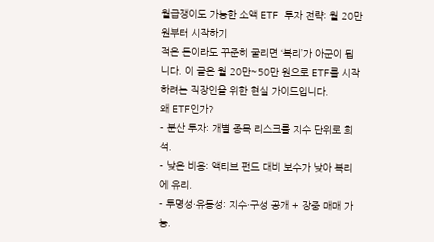월급쟁이도 가능한 소액 ETF 투자 전략: 월 20만 원부터 시작하기
적은 돈이라도 꾸준히 굴리면 ‘복리’가 아군이 됩니다. 이 글은 월 20만~50만 원으로 ETF를 시작하려는 직장인을 위한 현실 가이드입니다.
왜 ETF인가?
- 분산 투자: 개별 종목 리스크를 지수 단위로 희석.
- 낮은 비용: 액티브 펀드 대비 보수가 낮아 복리에 유리.
- 투명성·유동성: 지수·구성 공개 + 장중 매매 가능.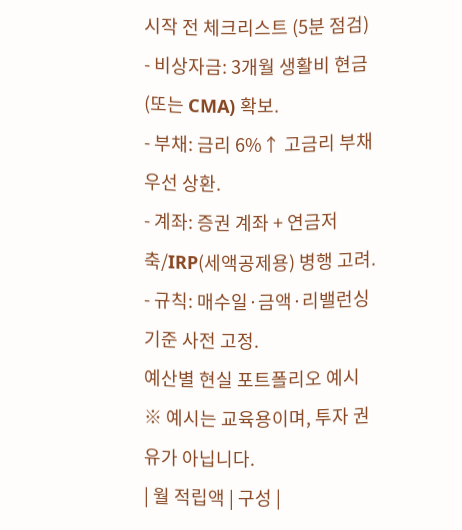시작 전 체크리스트 (5분 점검)
- 비상자금: 3개월 생활비 현금(또는 CMA) 확보.
- 부채: 금리 6%↑ 고금리 부채 우선 상환.
- 계좌: 증권 계좌 + 연금저축/IRP(세액공제용) 병행 고려.
- 규칙: 매수일·금액·리밸런싱 기준 사전 고정.
예산별 현실 포트폴리오 예시
※ 예시는 교육용이며, 투자 권유가 아닙니다.
| 월 적립액 | 구성 |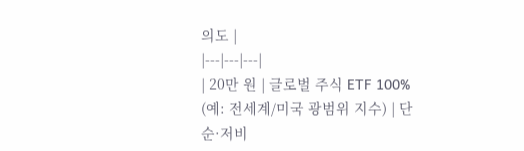의도 |
|---|---|---|
| 20만 원 | 글로벌 주식 ETF 100% (예: 전세계/미국 광범위 지수) | 단순·저비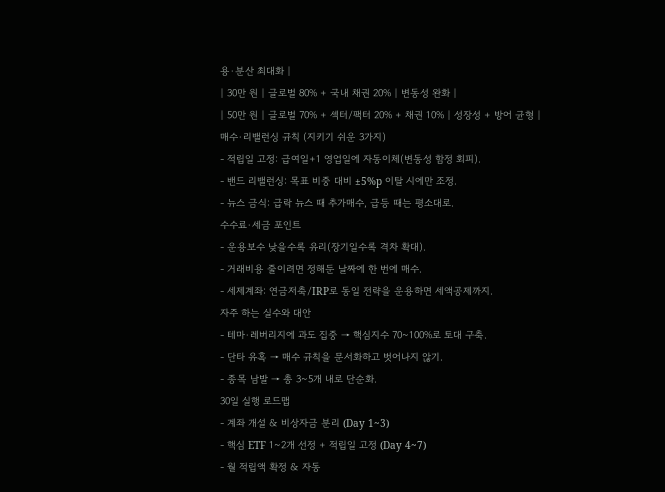용·분산 최대화 |
| 30만 원 | 글로벌 80% + 국내 채권 20% | 변동성 완화 |
| 50만 원 | 글로벌 70% + 섹터/팩터 20% + 채권 10% | 성장성 + 방어 균형 |
매수·리밸런싱 규칙 (지키기 쉬운 3가지)
- 적립일 고정: 급여일+1 영업일에 자동이체(변동성 함정 회피).
- 밴드 리밸런싱: 목표 비중 대비 ±5%p 이탈 시에만 조정.
- 뉴스 금식: 급락 뉴스 때 추가매수, 급등 때는 평소대로.
수수료·세금 포인트
- 운용보수 낮을수록 유리(장기일수록 격차 확대).
- 거래비용 줄이려면 정해둔 날짜에 한 번에 매수.
- 세제계좌: 연금저축/IRP로 동일 전략을 운용하면 세액공제까지.
자주 하는 실수와 대안
- 테마·레버리지에 과도 집중 → 핵심지수 70~100%로 토대 구축.
- 단타 유혹 → 매수 규칙을 문서화하고 벗어나지 않기.
- 종목 남발 → 총 3~5개 내로 단순화.
30일 실행 로드맵
- 계좌 개설 & 비상자금 분리 (Day 1~3)
- 핵심 ETF 1~2개 선정 + 적립일 고정 (Day 4~7)
- 월 적립액 확정 & 자동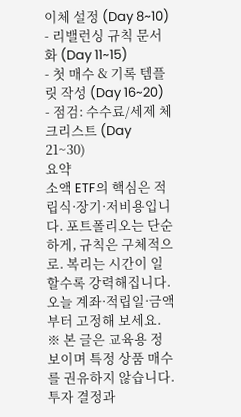이체 설정 (Day 8~10)
- 리밸런싱 규칙 문서화 (Day 11~15)
- 첫 매수 & 기록 템플릿 작성 (Day 16~20)
- 점검: 수수료/세제 체크리스트 (Day 21~30)
요약
소액 ETF의 핵심은 적립식·장기·저비용입니다. 포트폴리오는 단순하게, 규칙은 구체적으로. 복리는 시간이 일할수록 강력해집니다. 오늘 계좌·적립일·금액부터 고정해 보세요.
※ 본 글은 교육용 정보이며 특정 상품 매수를 권유하지 않습니다. 투자 결정과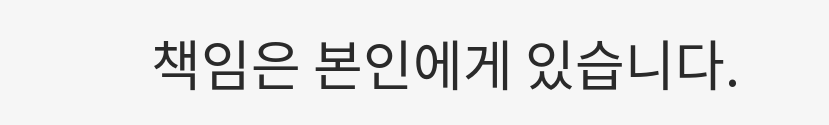책임은 본인에게 있습니다.